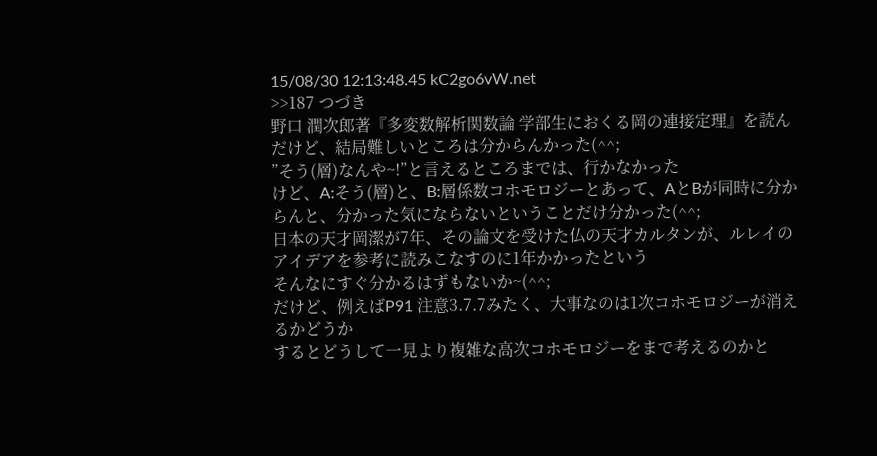15/08/30 12:13:48.45 kC2go6vW.net
>>187 つづき
野口 潤次郎著『多変数解析関数論 学部生におくる岡の連接定理』を読んだけど、結局難しいところは分からんかった(^^;
”そう(層)なんや~!”と言えるところまでは、行かなかった
けど、A:そう(層)と、B:層係数コホモロジーとあって、AとBが同時に分からんと、分かった気にならないということだけ分かった(^^;
日本の天才岡潔が7年、その論文を受けた仏の天才カルタンが、ルレイのアイデアを参考に読みこなすのに1年かかったという
そんなにすぐ分かるはずもないか~(^^;
だけど、例えばP91 注意3.7.7みたく、大事なのは1次コホモロジーが消えるかどうか
するとどうして一見より複雑な高次コホモロジーをまで考えるのかと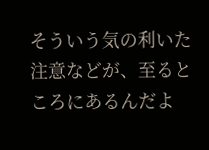そういう気の利いた注意などが、至るところにあるんだよ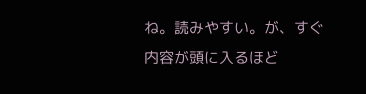ね。読みやすい。が、すぐ内容が頭に入るほど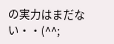の実力はまだない・・(^^;